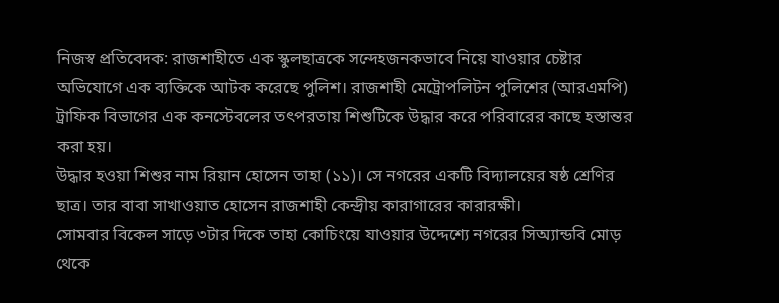নিজস্ব প্রতিবেদক: রাজশাহীতে এক স্কুলছাত্রকে সন্দেহজনকভাবে নিয়ে যাওয়ার চেষ্টার অভিযোগে এক ব্যক্তিকে আটক করেছে পুলিশ। রাজশাহী মেট্রোপলিটন পুলিশের (আরএমপি) ট্রাফিক বিভাগের এক কনস্টেবলের তৎপরতায় শিশুটিকে উদ্ধার করে পরিবারের কাছে হস্তান্তর করা হয়।
উদ্ধার হওয়া শিশুর নাম রিয়ান হোসেন তাহা (১১)। সে নগরের একটি বিদ্যালয়ের ষষ্ঠ শ্রেণির ছাত্র। তার বাবা সাখাওয়াত হোসেন রাজশাহী কেন্দ্রীয় কারাগারের কারারক্ষী।
সোমবার বিকেল সাড়ে ৩টার দিকে তাহা কোচিংয়ে যাওয়ার উদ্দেশ্যে নগরের সিঅ্যান্ডবি মোড় থেকে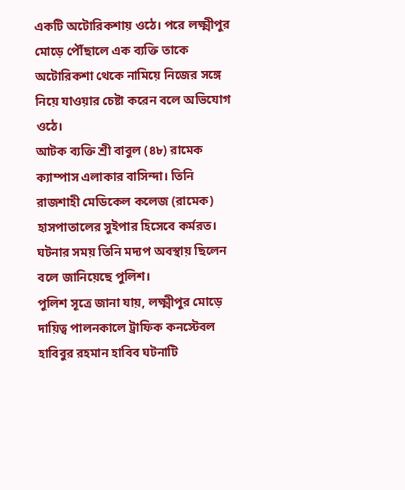একটি অটোরিকশায় ওঠে। পরে লক্ষ্মীপুর মোড়ে পৌঁছালে এক ব্যক্তি তাকে অটোরিকশা থেকে নামিয়ে নিজের সঙ্গে নিয়ে যাওয়ার চেষ্টা করেন বলে অভিযোগ ওঠে।
আটক ব্যক্তি শ্রী বাবুল (৪৮) রামেক ক্যাম্পাস এলাকার বাসিন্দা। তিনি রাজশাহী মেডিকেল কলেজ (রামেক) হাসপাতালের সুইপার হিসেবে কর্মরত। ঘটনার সময় তিনি মদ্যপ অবস্থায় ছিলেন বলে জানিয়েছে পুলিশ।
পুলিশ সূত্রে জানা যায়, লক্ষ্মীপুর মোড়ে দায়িত্ব পালনকালে ট্রাফিক কনস্টেবল হাবিবুর রহমান হাবিব ঘটনাটি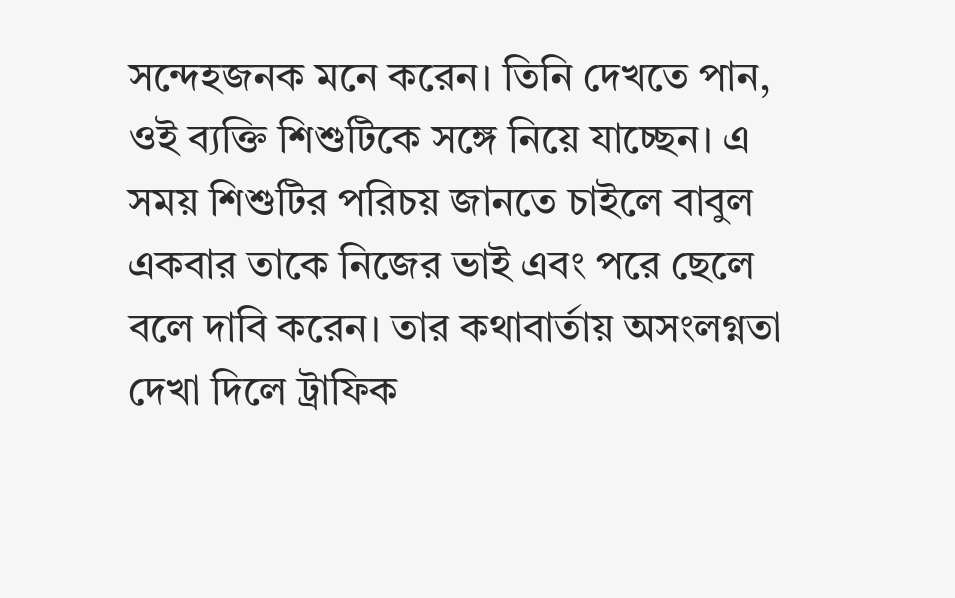সন্দেহজনক মনে করেন। তিনি দেখতে পান, ওই ব্যক্তি শিশুটিকে সঙ্গে নিয়ে যাচ্ছেন। এ সময় শিশুটির পরিচয় জানতে চাইলে বাবুল একবার তাকে নিজের ভাই এবং পরে ছেলে বলে দাবি করেন। তার কথাবার্তায় অসংলগ্নতা দেখা দিলে ট্রাফিক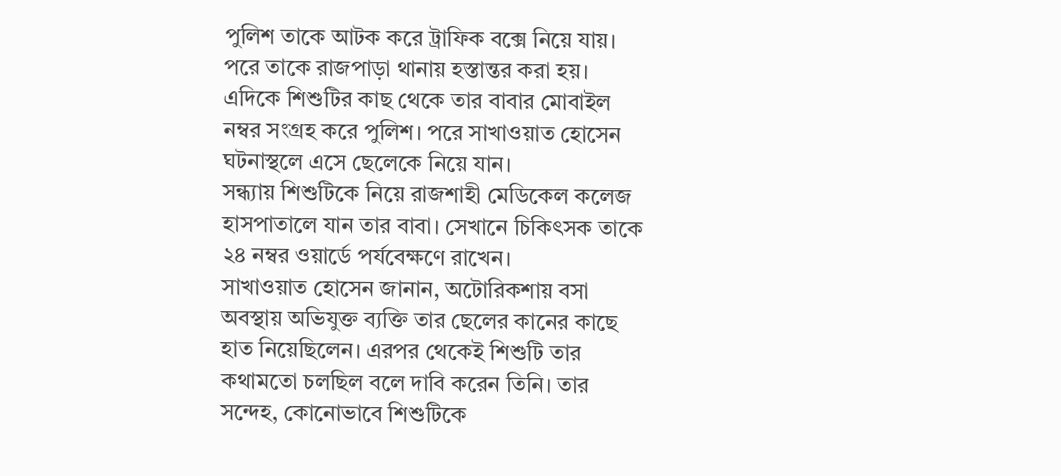পুলিশ তাকে আটক করে ট্রাফিক বক্সে নিয়ে যায়। পরে তাকে রাজপাড়া থানায় হস্তান্তর করা হয়।
এদিকে শিশুটির কাছ থেকে তার বাবার মোবাইল নম্বর সংগ্রহ করে পুলিশ। পরে সাখাওয়াত হোসেন ঘটনাস্থলে এসে ছেলেকে নিয়ে যান।
সন্ধ্যায় শিশুটিকে নিয়ে রাজশাহী মেডিকেল কলেজ হাসপাতালে যান তার বাবা। সেখানে চিকিৎসক তাকে ২৪ নম্বর ওয়ার্ডে পর্যবেক্ষণে রাখেন।
সাখাওয়াত হোসেন জানান, অটোরিকশায় বসা অবস্থায় অভিযুক্ত ব্যক্তি তার ছেলের কানের কাছে হাত নিয়েছিলেন। এরপর থেকেই শিশুটি তার কথামতো চলছিল বলে দাবি করেন তিনি। তার সন্দেহ, কোনোভাবে শিশুটিকে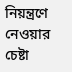নিয়ন্ত্রণে নেওয়ার চেষ্টা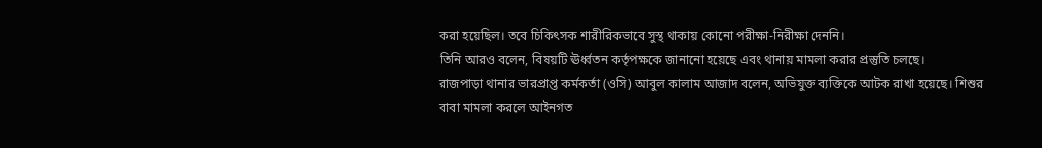করা হয়েছিল। তবে চিকিৎসক শারীরিকভাবে সুস্থ থাকায় কোনো পরীক্ষা-নিরীক্ষা দেননি।
তিনি আরও বলেন, বিষয়টি ঊর্ধ্বতন কর্তৃপক্ষকে জানানো হয়েছে এবং থানায় মামলা করার প্রস্তুতি চলছে।
রাজপাড়া থানার ভারপ্রাপ্ত কর্মকর্তা (ওসি) আবুল কালাম আজাদ বলেন, অভিযুক্ত ব্যক্তিকে আটক রাখা হয়েছে। শিশুর বাবা মামলা করলে আইনগত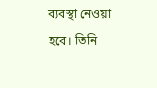ব্যবস্থা নেওয়া হবে। তিনি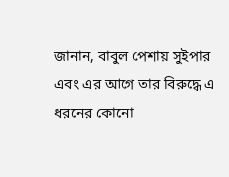জানান, বাবুল পেশায় সুইপার এবং এর আগে তার বিরুদ্ধে এ ধরনের কোনো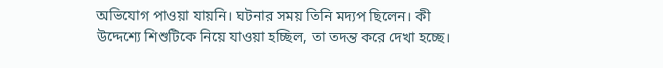অভিযোগ পাওয়া যায়নি। ঘটনার সময় তিনি মদ্যপ ছিলেন। কী উদ্দেশ্যে শিশুটিকে নিয়ে যাওয়া হচ্ছিল, তা তদন্ত করে দেখা হচ্ছে।